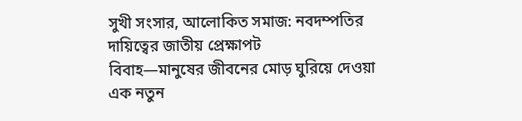সুখী সংসার, আলোকিত সমাজ: নবদম্পতির দায়িত্বের জাতীয় প্রেক্ষাপট
বিবাহ—মানুষের জীবনের মোড় ঘুরিয়ে দেওয়া এক নতুন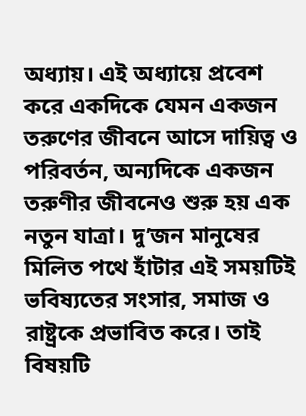অধ্যায়। এই অধ্যায়ে প্রবেশ করে একদিকে যেমন একজন তরুণের জীবনে আসে দায়িত্ব ও পরিবর্তন, অন্যদিকে একজন তরুণীর জীবনেও শুরু হয় এক নতুন যাত্রা। দু’জন মানুষের মিলিত পথে হাঁটার এই সময়টিই ভবিষ্যতের সংসার, সমাজ ও রাষ্ট্রকে প্রভাবিত করে। তাই বিষয়টি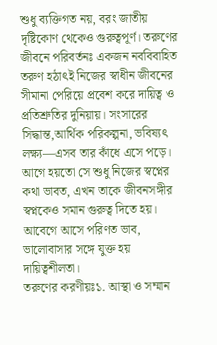শুধু ব্যক্তিগত নয়, বরং জাতীয় দৃষ্টিকোণ থেকেও গুরুত্বপূর্ণ। তরুণের জীবনে পরিবর্তনঃ একজন নববিবাহিত তরুণ হঠাৎই নিজের স্বাধীন জীবনের সীমানা পেরিয়ে প্রবেশ করে দায়িত্ব ও প্রতিশ্রুতির দুনিয়ায়। সংসারের সিদ্ধান্ত,আর্থিক পরিকল্পনা, ভবিষ্যৎ লক্ষ্য—এসব তার কাঁধে এসে পড়ে।
আগে হয়তো সে শুধু নিজের স্বপ্নের কথা ভাবত, এখন তাকে জীবনসঙ্গীর স্বপ্নকেও সমান গুরুত্ব দিতে হয়। আবেগে আসে পরিণত ভাব, ভালোবাসার সঙ্গে যুক্ত হয় দায়িত্বশীলতা।
তরুণের করণীয়ঃ১. আস্থা ও সম্মান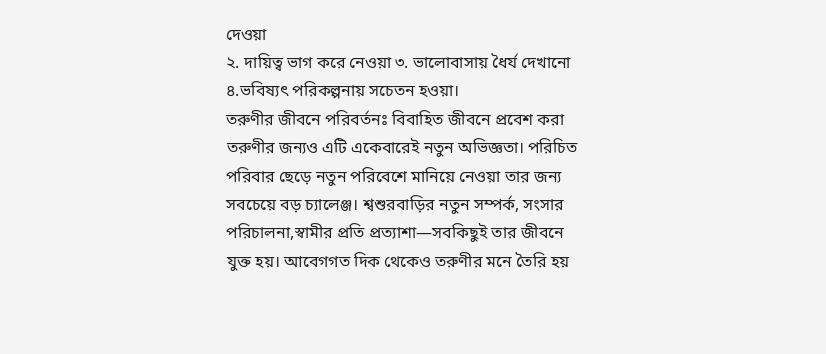দেওয়া
২. দায়িত্ব ভাগ করে নেওয়া ৩. ভালোবাসায় ধৈর্য দেখানো ৪.ভবিষ্যৎ পরিকল্পনায় সচেতন হওয়া।
তরুণীর জীবনে পরিবর্তনঃ বিবাহিত জীবনে প্রবেশ করা তরুণীর জন্যও এটি একেবারেই নতুন অভিজ্ঞতা। পরিচিত পরিবার ছেড়ে নতুন পরিবেশে মানিয়ে নেওয়া তার জন্য সবচেয়ে বড় চ্যালেঞ্জ। শ্বশুরবাড়ির নতুন সম্পর্ক, সংসার পরিচালনা,স্বামীর প্রতি প্রত্যাশা—সবকিছুই তার জীবনে যুক্ত হয়। আবেগগত দিক থেকেও তরুণীর মনে তৈরি হয়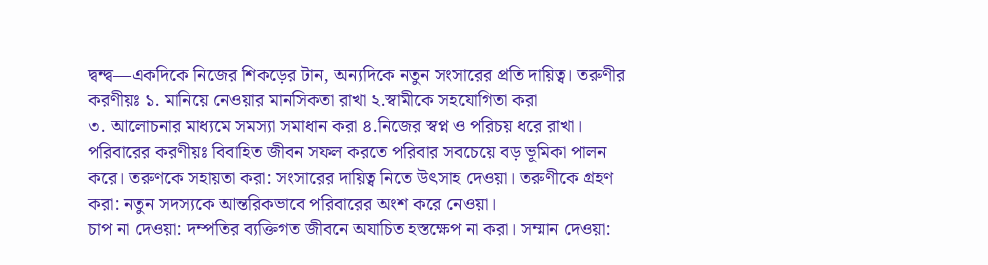দ্বন্দ্ব—একদিকে নিজের শিকড়ের টান, অন্যদিকে নতুন সংসারের প্রতি দায়িত্ব। তরুণীর করণীয়ঃ ১. মানিয়ে নেওয়ার মানসিকতা রাখা ২.স্বামীকে সহযোগিতা করা
৩. আলোচনার মাধ্যমে সমস্যা সমাধান করা ৪.নিজের স্বপ্ন ও পরিচয় ধরে রাখা। পরিবারের করণীয়ঃ বিবাহিত জীবন সফল করতে পরিবার সবচেয়ে বড় ভূমিকা পালন করে। তরুণকে সহায়তা করা: সংসারের দায়িত্ব নিতে উৎসাহ দেওয়া। তরুণীকে গ্রহণ করা: নতুন সদস্যকে আন্তরিকভাবে পরিবারের অংশ করে নেওয়া।
চাপ না দেওয়া: দম্পতির ব্যক্তিগত জীবনে অযাচিত হস্তক্ষেপ না করা। সম্মান দেওয়া: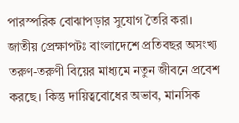পারস্পরিক বোঝাপড়ার সুযোগ তৈরি করা।
জাতীয় প্রেক্ষাপটঃ বাংলাদেশে প্রতিবছর অসংখ্য তরুণ-তরুণী বিয়ের মাধ্যমে নতুন জীবনে প্রবেশ করছে। কিন্তু দায়িত্ববোধের অভাব, মানসিক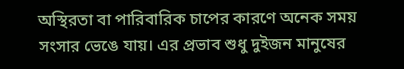অস্থিরতা বা পারিবারিক চাপের কারণে অনেক সময় সংসার ভেঙে যায়। এর প্রভাব শুধু দুইজন মানুষের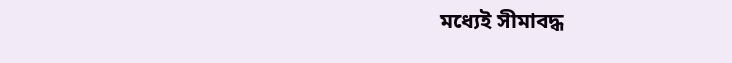মধ্যেই সীমাবদ্ধ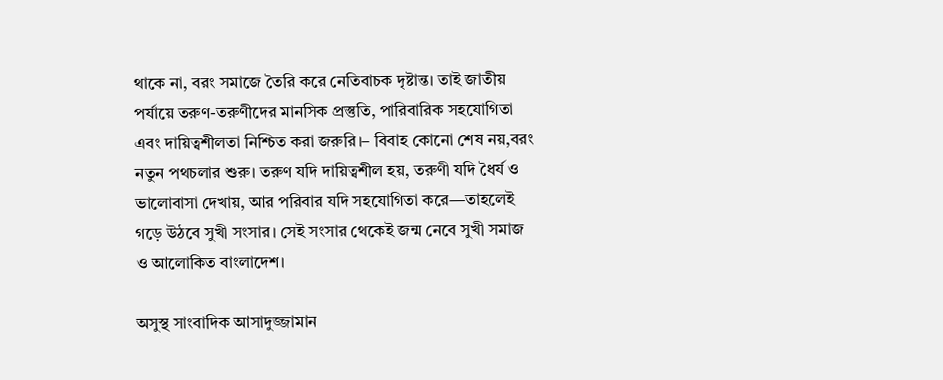থাকে না, বরং সমাজে তৈরি করে নেতিবাচক দৃষ্টান্ত। তাই জাতীয় পর্যায়ে তরুণ-তরুণীদের মানসিক প্রস্তুতি, পারিবারিক সহযোগিতা এবং দায়িত্বশীলতা নিশ্চিত করা জরুরি।– বিবাহ কোনো শেষ নয়,বরং নতুন পথচলার শুরু। তরুণ যদি দায়িত্বশীল হয়, তরুণী যদি ধৈর্য ও ভালোবাসা দেখায়, আর পরিবার যদি সহযোগিতা করে—তাহলেই গড়ে উঠবে সুখী সংসার। সেই সংসার থেকেই জন্ম নেবে সুখী সমাজ ও আলোকিত বাংলাদেশ।

অসুস্থ সাংবাদিক আসাদুজ্জামান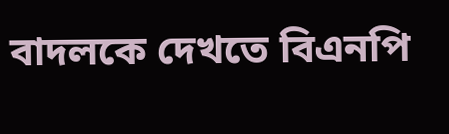বাদলকে দেখতে বিএনপি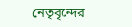নেতৃবৃন্দের